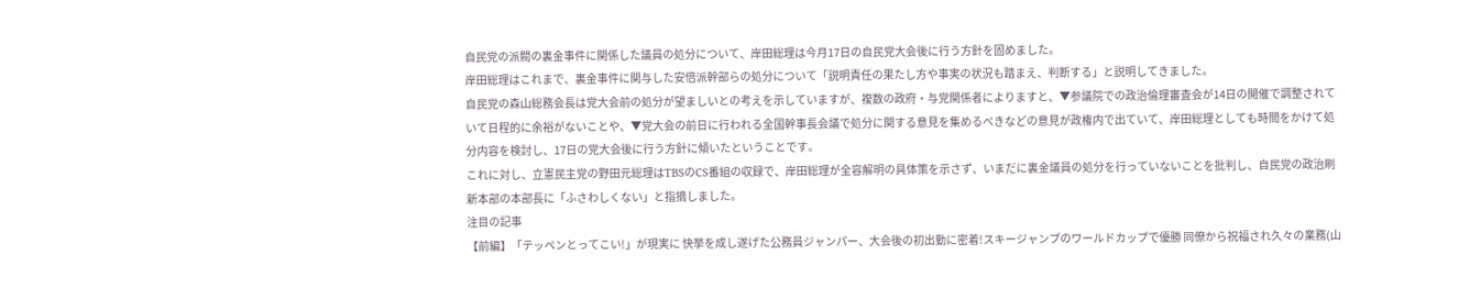自民党の派閥の裏金事件に関係した議員の処分について、岸田総理は今月17日の自民党大会後に行う方針を固めました。
岸田総理はこれまで、裏金事件に関与した安倍派幹部らの処分について「説明責任の果たし方や事実の状況も踏まえ、判断する」と説明してきました。
自民党の森山総務会長は党大会前の処分が望ましいとの考えを示していますが、複数の政府・与党関係者によりますと、▼参議院での政治倫理審査会が14日の開催で調整されていて日程的に余裕がないことや、▼党大会の前日に行われる全国幹事長会議で処分に関する意見を集めるべきなどの意見が政権内で出ていて、岸田総理としても時間をかけて処分内容を検討し、17日の党大会後に行う方針に傾いたということです。
これに対し、立憲民主党の野田元総理はTBSのCS番組の収録で、岸田総理が全容解明の具体策を示さず、いまだに裏金議員の処分を行っていないことを批判し、自民党の政治刷新本部の本部長に「ふさわしくない」と指摘しました。
注目の記事
【前編】「テッペンとってこい!」が現実に 快挙を成し遂げた公務員ジャンパー、大会後の初出勤に密着!スキージャンプのワールドカップで優勝 同僚から祝福され久々の業務(山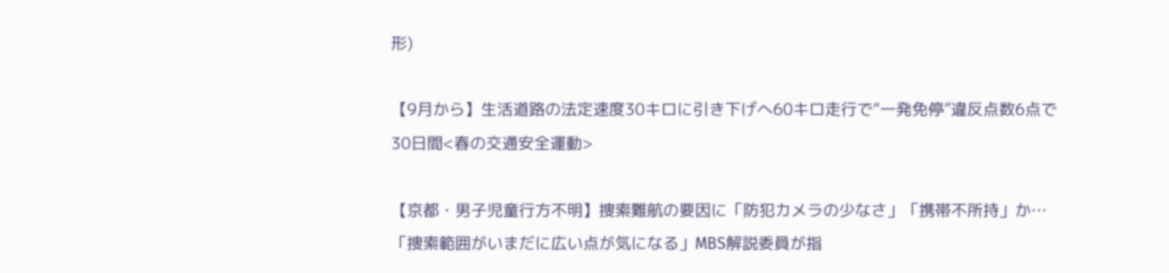形)

【9月から】生活道路の法定速度30キロに引き下げへ60キロ走行で“一発免停”違反点数6点で30日間<春の交通安全運動>

【京都・男子児童行方不明】捜索難航の要因に「防犯カメラの少なさ」「携帯不所持」か…「捜索範囲がいまだに広い点が気になる」MBS解説委員が指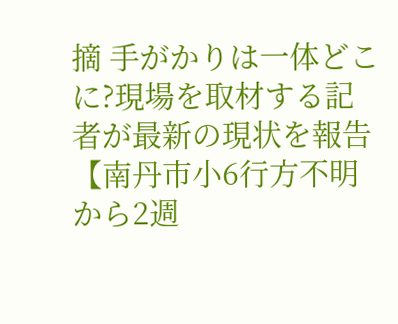摘 手がかりは一体どこに?現場を取材する記者が最新の現状を報告【南丹市小6行方不明から2週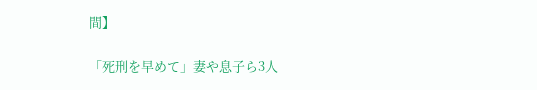間】

「死刑を早めて」妻や息子ら3人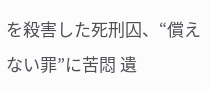を殺害した死刑囚、“償えない罪”に苦悶 遺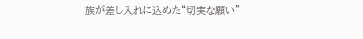族が差し入れに込めた“切実な願い”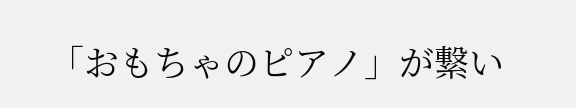「おもちゃのピアノ」が繋い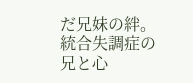だ兄妹の絆。統合失調症の兄と心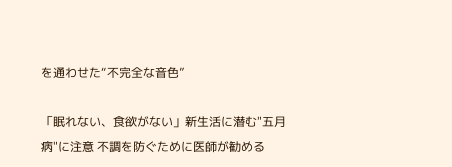を通わせた“不完全な音色”

「眠れない、食欲がない」新生活に潜む"五月病"に注意 不調を防ぐために医師が勧める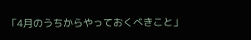「4月のうちからやっておくべきこと」